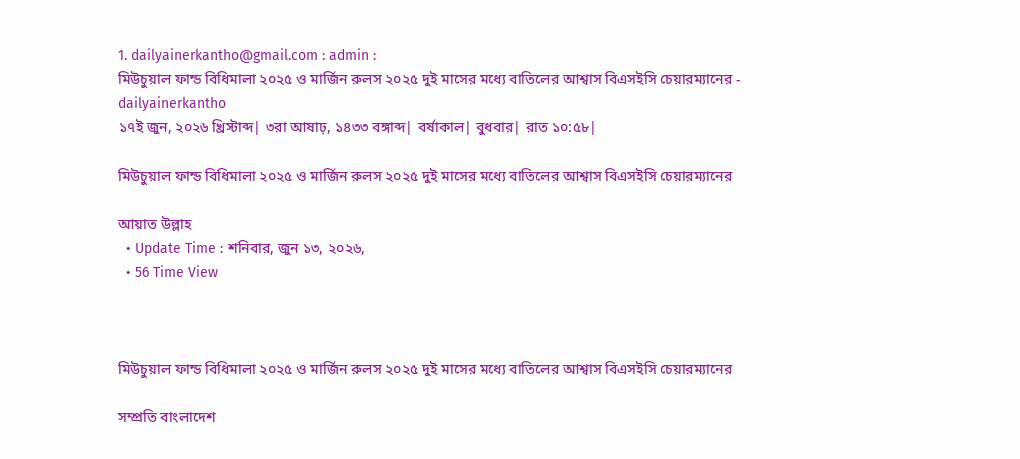1. dailyainerkantho@gmail.com : admin :
মিউচুয়াল ফান্ড বিধিমালা ২০২৫ ও মার্জিন রুলস ২০২৫ দুই মাসের মধ্যে বাতিলের আশ্বাস বিএসইসি চেয়ারম্যানের - dailyainerkantho
১৭ই জুন, ২০২৬ খ্রিস্টাব্দ| ৩রা আষাঢ়, ১৪৩৩ বঙ্গাব্দ| বর্ষাকাল| বুধবার| রাত ১০:৫৮|

মিউচুয়াল ফান্ড বিধিমালা ২০২৫ ও মার্জিন রুলস ২০২৫ দুই মাসের মধ্যে বাতিলের আশ্বাস বিএসইসি চেয়ারম্যানের

আয়াত উল্লাহ
  • Update Time : শনিবার, জুন ১৩, ২০২৬,
  • 56 Time View



মিউচুয়াল ফান্ড বিধিমালা ২০২৫ ও মার্জিন রুলস ২০২৫ দুই মাসের মধ্যে বাতিলের আশ্বাস বিএসইসি চেয়ারম্যানের

সম্প্রতি বাংলাদেশ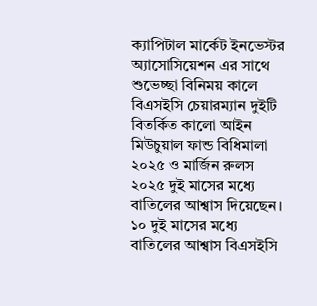ক্যাপিটাল মার্কেট ইনভেস্টর অ্যাসোসিয়েশন এর সাথে শুভেচ্ছা বিনিময় কালে বিএসইসি চেয়ারম্যান দুইটি বিতর্কিত কালো আইন মিউচুয়াল ফান্ড বিধিমালা ২০২৫ ও মার্জিন রুলস ২০২৫ দুই মাসের মধ্যে বাতিলের আশ্বাস দিয়েছেন। ১০ দুই মাসের মধ্যে বাতিলের আশ্বাস বিএসইসি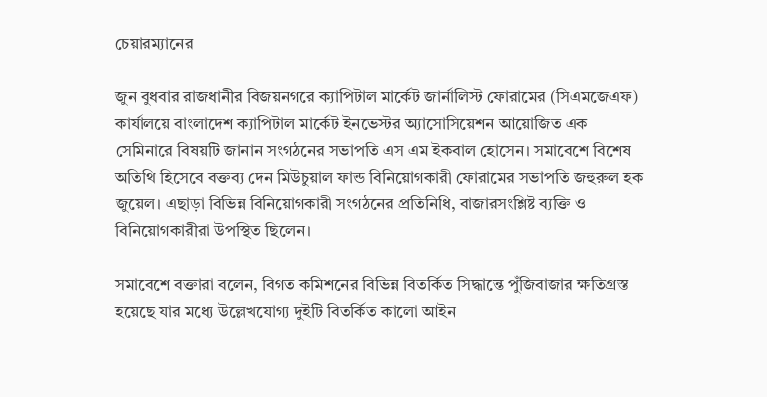চেয়ারম্যানের

জুন বুধবার রাজধানীর বিজয়নগরে ক্যাপিটাল মার্কেট জার্নালিস্ট ফোরামের (সিএমজেএফ) কার্যালয়ে বাংলাদেশ ক্যাপিটাল মার্কেট ইনভেস্টর অ্যাসোসিয়েশন আয়োজিত এক সেমিনারে বিষয়টি জানান সংগঠনের সভাপতি এস এম ইকবাল হোসেন। সমাবেশে বিশেষ অতিথি হিসেবে বক্তব্য দেন মিউচুয়াল ফান্ড বিনিয়োগকারী ফোরামের সভাপতি জহুরুল হক জুয়েল। এছাড়া বিভিন্ন বিনিয়োগকারী সংগঠনের প্রতিনিধি, বাজারসংশ্লিষ্ট ব্যক্তি ও বিনিয়োগকারীরা উপস্থিত ছিলেন।

সমাবেশে বক্তারা বলেন, বিগত কমিশনের বিভিন্ন বিতর্কিত সিদ্ধান্তে পুঁজিবাজার ক্ষতিগ্রস্ত হয়েছে যার মধ্যে উল্লেখযোগ্য দুইটি বিতর্কিত কালো আইন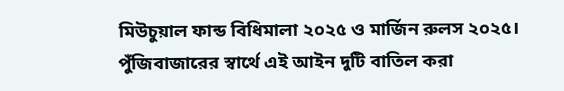মিউচুয়াল ফান্ড বিধিমালা ২০২৫ ও মার্জিন রুলস ২০২৫। পুঁজিবাজারের স্বার্থে এই আইন দুটি বাতিল করা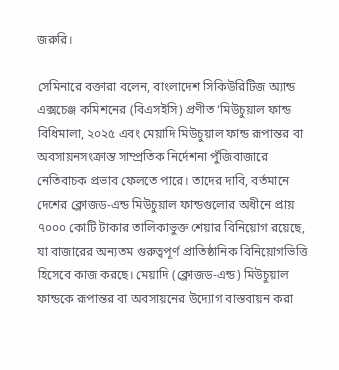জরুরি।

সেমিনারে বক্তারা বলেন, বাংলাদেশ সিকিউরিটিজ অ্যান্ড এক্সচেঞ্জ কমিশনের (বিএসইসি) প্রণীত ‘মিউচুয়াল ফান্ড বিধিমালা, ২০২৫ এবং মেয়াদি মিউচুয়াল ফান্ড রূপান্তর বা অবসায়নসংক্রান্ত সাম্প্রতিক নির্দেশনা পুঁজিবাজারে নেতিবাচক প্রভাব ফেলতে পারে। তাদের দাবি, বর্তমানে দেশের ক্লোজড-এন্ড মিউচুয়াল ফান্ডগুলোর অধীনে প্রায় ৭০০০ কোটি টাকার তালিকাভুক্ত শেয়ার বিনিয়োগ রয়েছে, যা বাজারের অন্যতম গুরুত্বপূর্ণ প্রাতিষ্ঠানিক বিনিয়োগভিত্তি হিসেবে কাজ করছে। মেয়াদি (ক্লোজড-এন্ড) মিউচুয়াল ফান্ডকে রূপান্তর বা অবসায়নের উদ্যোগ বাস্তবায়ন করা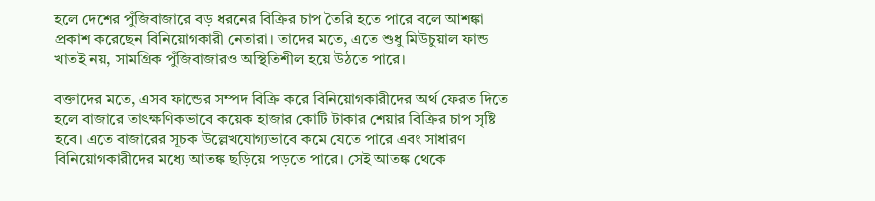হলে দেশের পুঁজিবাজারে বড় ধরনের বিক্রির চাপ তৈরি হতে পারে বলে আশঙ্কা প্রকাশ করেছেন বিনিয়োগকারী নেতারা। তাদের মতে, এতে শুধু মিউচুয়াল ফান্ড খাতই নয়, সামগ্রিক পুঁজিবাজারও অস্থিতিশীল হয়ে উঠতে পারে।

বক্তাদের মতে, এসব ফান্ডের সম্পদ বিক্রি করে বিনিয়োগকারীদের অর্থ ফেরত দিতে হলে বাজারে তাৎক্ষণিকভাবে কয়েক হাজার কোটি টাকার শেয়ার বিক্রির চাপ সৃষ্টি হবে। এতে বাজারের সূচক উল্লেখযোগ্যভাবে কমে যেতে পারে এবং সাধারণ বিনিয়োগকারীদের মধ্যে আতঙ্ক ছড়িয়ে পড়তে পারে। সেই আতঙ্ক থেকে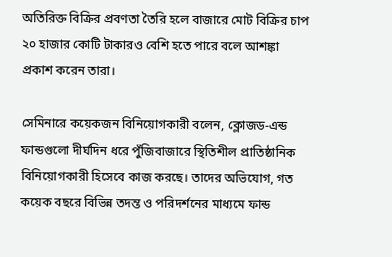অতিরিক্ত বিক্রির প্রবণতা তৈরি হলে বাজারে মোট বিক্রির চাপ ২০ হাজার কোটি টাকারও বেশি হতে পারে বলে আশঙ্কা প্রকাশ করেন তারা।

সেমিনারে কয়েকজন বিনিয়োগকারী বলেন, ক্লোজড-এন্ড ফান্ডগুলো দীর্ঘদিন ধরে পুঁজিবাজারে স্থিতিশীল প্রাতিষ্ঠানিক বিনিয়োগকারী হিসেবে কাজ করছে। তাদের অভিযোগ, গত কয়েক বছরে বিভিন্ন তদন্ত ও পরিদর্শনের মাধ্যমে ফান্ড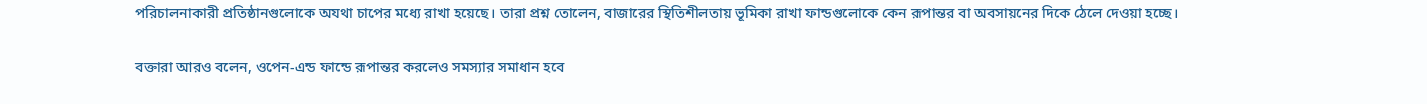পরিচালনাকারী প্রতিষ্ঠানগুলোকে অযথা চাপের মধ্যে রাখা হয়েছে। তারা প্রশ্ন তোলেন, বাজারের স্থিতিশীলতায় ভূমিকা রাখা ফান্ডগুলোকে কেন রূপান্তর বা অবসায়নের দিকে ঠেলে দেওয়া হচ্ছে।

বক্তারা আরও বলেন, ওপেন-এন্ড ফান্ডে রূপান্তর করলেও সমস্যার সমাধান হবে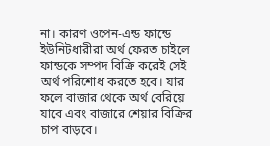না। কারণ ওপেন-এন্ড ফান্ডে ইউনিটধারীরা অর্থ ফেরত চাইলে ফান্ডকে সম্পদ বিক্রি করেই সেই অর্থ পরিশোধ করতে হবে। যার ফলে বাজার থেকে অর্থ বেরিয়ে যাবে এবং বাজারে শেয়ার বিক্রির চাপ বাড়বে।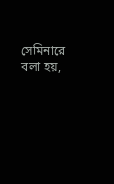সেমিনারে বলা হয়,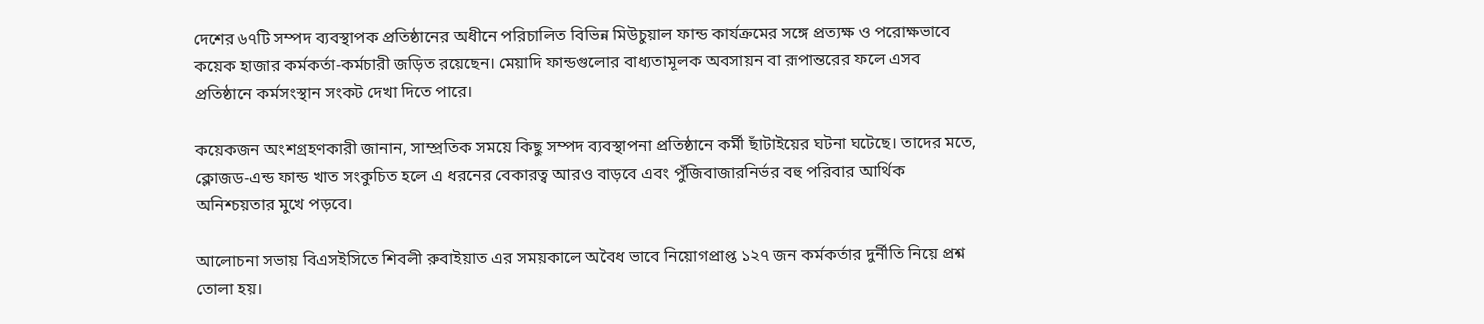দেশের ৬৭টি সম্পদ ব্যবস্থাপক প্রতিষ্ঠানের অধীনে পরিচালিত বিভিন্ন মিউচুয়াল ফান্ড কার্যক্রমের সঙ্গে প্রত্যক্ষ ও পরোক্ষভাবে কয়েক হাজার কর্মকর্তা-কর্মচারী জড়িত রয়েছেন। মেয়াদি ফান্ডগুলোর বাধ্যতামূলক অবসায়ন বা রূপান্তরের ফলে এসব প্রতিষ্ঠানে কর্মসংস্থান সংকট দেখা দিতে পারে।

কয়েকজন অংশগ্রহণকারী জানান, সাম্প্রতিক সময়ে কিছু সম্পদ ব্যবস্থাপনা প্রতিষ্ঠানে কর্মী ছাঁটাইয়ের ঘটনা ঘটেছে। তাদের মতে, ক্লোজড-এন্ড ফান্ড খাত সংকুচিত হলে এ ধরনের বেকারত্ব আরও বাড়বে এবং পুঁজিবাজারনির্ভর বহু পরিবার আর্থিক অনিশ্চয়তার মুখে পড়বে।

আলোচনা সভায় বিএসইসিতে শিবলী রুবাইয়াত এর সময়কালে অবৈধ ভাবে নিয়োগপ্রাপ্ত ১২৭ জন কর্মকর্তার দুর্নীতি নিয়ে প্রশ্ন তোলা হয়।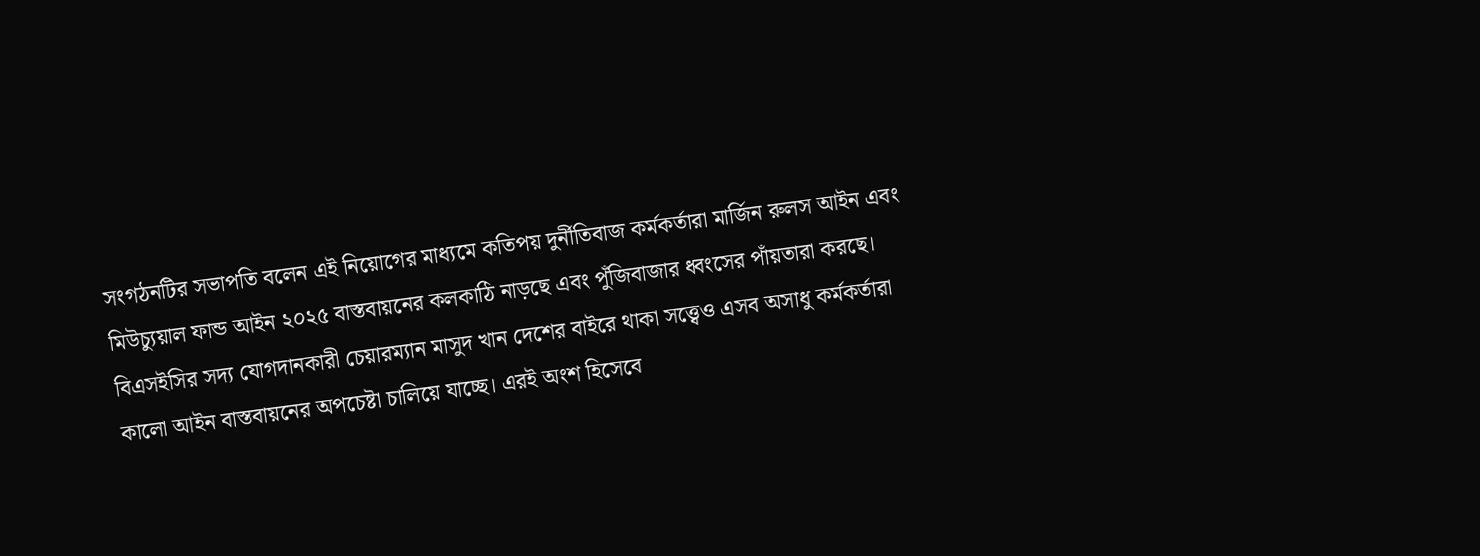সংগঠনটির সভাপতি বলেন এই নিয়োগের মাধ্যমে কতিপয় দুর্নীতিবাজ কর্মকর্তারা মার্জিন রুলস আইন এবং মিউচ্যুয়াল ফান্ড আইন ২০২৫ বাস্তবায়নের কলকাঠি নাড়ছে এবং পুঁজিবাজার ধ্বংসের পাঁয়তারা করছে। বিএসইসির সদ্য যোগদানকারী চেয়ারম্যান মাসুদ খান দেশের বাইরে থাকা সত্ত্বেও এসব অসাধু কর্মকর্তারা কালো আইন বাস্তবায়নের অপচেষ্টা চালিয়ে যাচ্ছে। এরই অংশ হিসেবে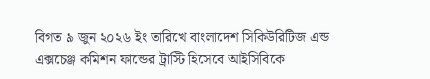বিগত ৯ জুন ২০২৬ ইং তারিখে বাংলাদেশ সিকিউরিটিজ এন্ড এক্সচেঞ্জ কমিশন ফান্ডের ট্রাস্টি হিসেবে আইসিবিকে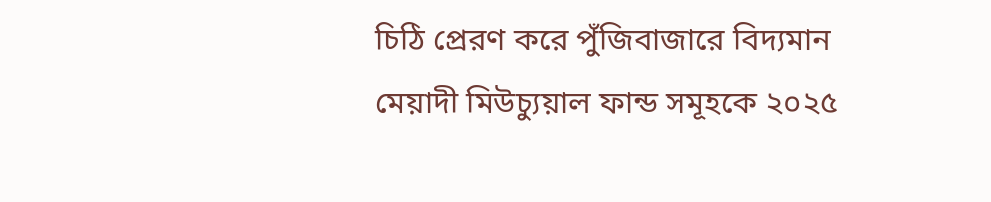চিঠি প্রেরণ করে পুঁজিবাজারে বিদ্যমান মেয়াদী মিউচ্যুয়াল ফান্ড সমূহকে ২০২৫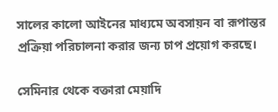সালের কালো আইনের মাধ্যমে অবসায়ন বা রূপান্তর প্রক্রিয়া পরিচালনা করার জন্য চাপ প্রয়োগ করছে।

সেমিনার থেকে বক্তারা মেয়াদি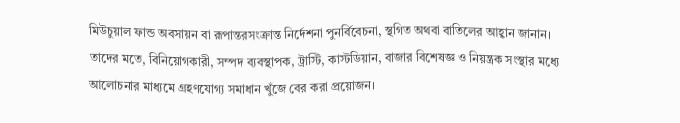মিউচুয়াল ফান্ড অবসায়ন বা রূপান্তরসংক্রান্ত নির্দেশনা পুনর্বিবেচনা, স্থগিত অথবা বাতিলের আহ্বান জানান। তাদের মতে, বিনিয়োগকারী, সম্পদ ব্যবস্থাপক, ট্রাস্টি, কাস্টডিয়ান, বাজার বিশেষজ্ঞ ও নিয়ন্ত্রক সংস্থার মধ্যে আলোচনার মাধ্যমে গ্রহণযোগ্য সমাধান খুঁজে বের করা প্রয়োজন।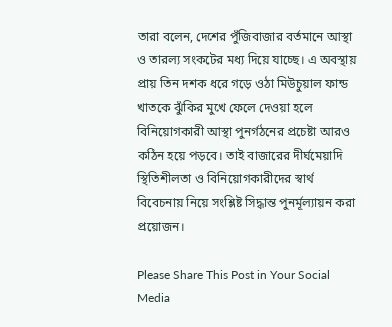তারা বলেন, দেশের পুঁজিবাজার বর্তমানে আস্থা ও তারল্য সংকটের মধ্য দিয়ে যাচ্ছে। এ অবস্থায় প্রায় তিন দশক ধরে গড়ে ওঠা মিউচুয়াল ফান্ড খাতকে ঝুঁকির মুখে ফেলে দেওয়া হলে বিনিয়োগকারী আস্থা পুনর্গঠনের প্রচেষ্টা আরও কঠিন হয়ে পড়বে। তাই বাজারের দীর্ঘমেয়াদি স্থিতিশীলতা ও বিনিয়োগকারীদের স্বার্থ বিবেচনায় নিয়ে সংশ্লিষ্ট সিদ্ধান্ত পুনর্মূল্যায়ন করা প্রয়োজন।

Please Share This Post in Your Social Media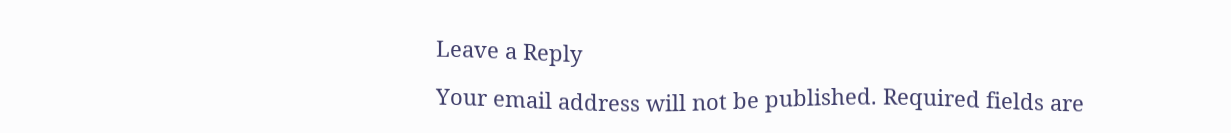Leave a Reply

Your email address will not be published. Required fields are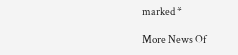marked *

More News Of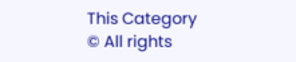This Category
© All rights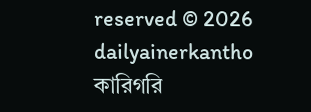reserved © 2026 dailyainerkantho কারিগরি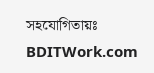সহযোগিতায়ঃ BDITWork.com